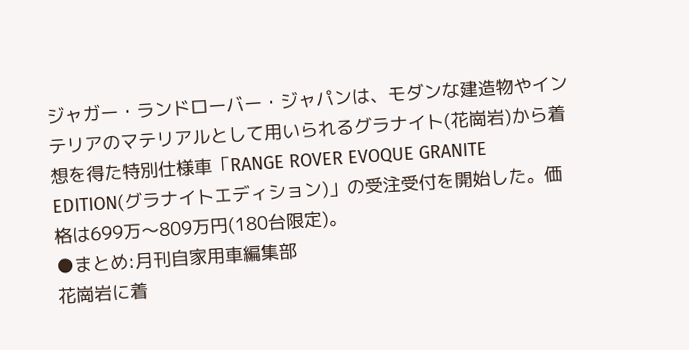ジャガー・ランドローバー・ジャパンは、モダンな建造物やインテリアのマテリアルとして用いられるグラナイト(花崗岩)から着想を得た特別仕様車「RANGE ROVER EVOQUE GRANITE EDITION(グラナイトエディション)」の受注受付を開始した。価格は699万〜809万円(180台限定)。
●まとめ:月刊自家用車編集部
花崗岩に着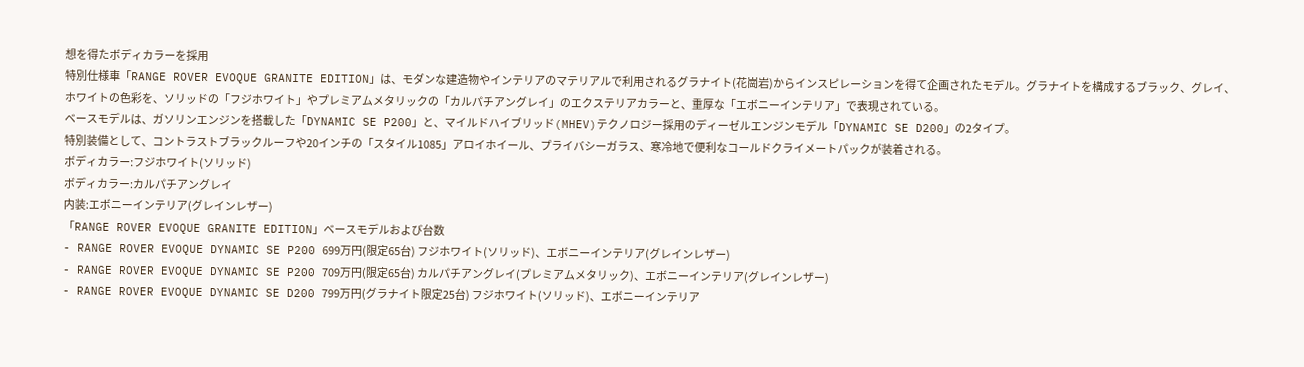想を得たボディカラーを採用
特別仕様車「RANGE ROVER EVOQUE GRANITE EDITION」は、モダンな建造物やインテリアのマテリアルで利用されるグラナイト(花崗岩)からインスピレーションを得て企画されたモデル。グラナイトを構成するブラック、グレイ、ホワイトの色彩を、ソリッドの「フジホワイト」やプレミアムメタリックの「カルパチアングレイ」のエクステリアカラーと、重厚な「エボニーインテリア」で表現されている。
ベースモデルは、ガソリンエンジンを搭載した「DYNAMIC SE P200」と、マイルドハイブリッド(MHEV)テクノロジー採用のディーゼルエンジンモデル「DYNAMIC SE D200」の2タイプ。
特別装備として、コントラストブラックルーフや20インチの「スタイル1085」アロイホイール、プライバシーガラス、寒冷地で便利なコールドクライメートパックが装着される。
ボディカラー:フジホワイト(ソリッド)
ボディカラー:カルパチアングレイ
内装:エボニーインテリア(グレインレザー)
「RANGE ROVER EVOQUE GRANITE EDITION」ベースモデルおよび台数
- RANGE ROVER EVOQUE DYNAMIC SE P200 699万円(限定65台) フジホワイト(ソリッド)、エボニーインテリア(グレインレザー)
- RANGE ROVER EVOQUE DYNAMIC SE P200 709万円(限定65台) カルパチアングレイ(プレミアムメタリック)、エボニーインテリア(グレインレザー)
- RANGE ROVER EVOQUE DYNAMIC SE D200 799万円(グラナイト限定25台) フジホワイト(ソリッド)、エボニーインテリア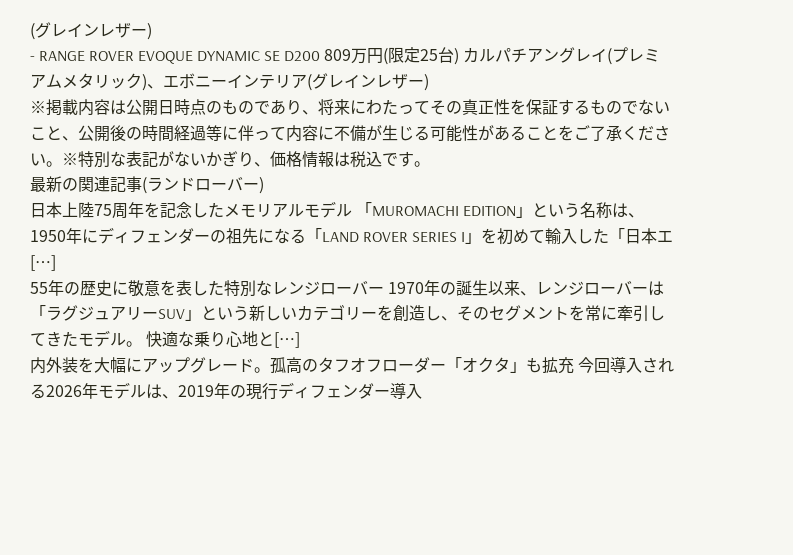(グレインレザー)
- RANGE ROVER EVOQUE DYNAMIC SE D200 809万円(限定25台) カルパチアングレイ(プレミアムメタリック)、エボニーインテリア(グレインレザー)
※掲載内容は公開日時点のものであり、将来にわたってその真正性を保証するものでないこと、公開後の時間経過等に伴って内容に不備が生じる可能性があることをご了承ください。※特別な表記がないかぎり、価格情報は税込です。
最新の関連記事(ランドローバー)
日本上陸75周年を記念したメモリアルモデル 「MUROMACHI EDITION」という名称は、1950年にディフェンダーの祖先になる「LAND ROVER SERIES I」を初めて輸入した「日本エ[…]
55年の歴史に敬意を表した特別なレンジローバー 1970年の誕生以来、レンジローバーは「ラグジュアリーSUV」という新しいカテゴリーを創造し、そのセグメントを常に牽引してきたモデル。 快適な乗り心地と[…]
内外装を大幅にアップグレード。孤高のタフオフローダー「オクタ」も拡充 今回導入される2026年モデルは、2019年の現行ディフェンダー導入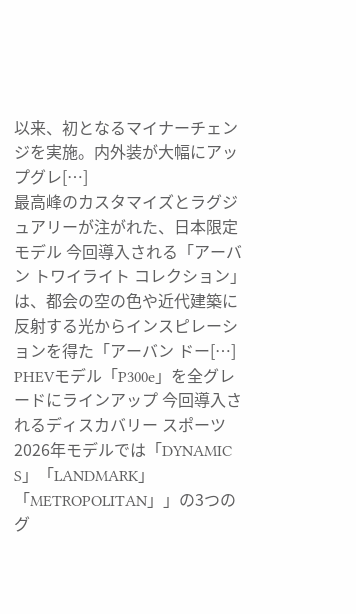以来、初となるマイナーチェンジを実施。内外装が大幅にアップグレ[…]
最高峰のカスタマイズとラグジュアリーが注がれた、日本限定モデル 今回導入される「アーバン トワイライト コレクション」は、都会の空の色や近代建築に反射する光からインスピレーションを得た「アーバン ドー[…]
PHEVモデル「P300e」を全グレードにラインアップ 今回導入されるディスカバリー スポーツ2026年モデルでは「DYNAMIC S」「LANDMARK」「METROPOLITAN」」の3つのグ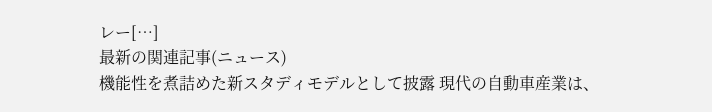レー[…]
最新の関連記事(ニュース)
機能性を煮詰めた新スタディモデルとして披露 現代の自動車産業は、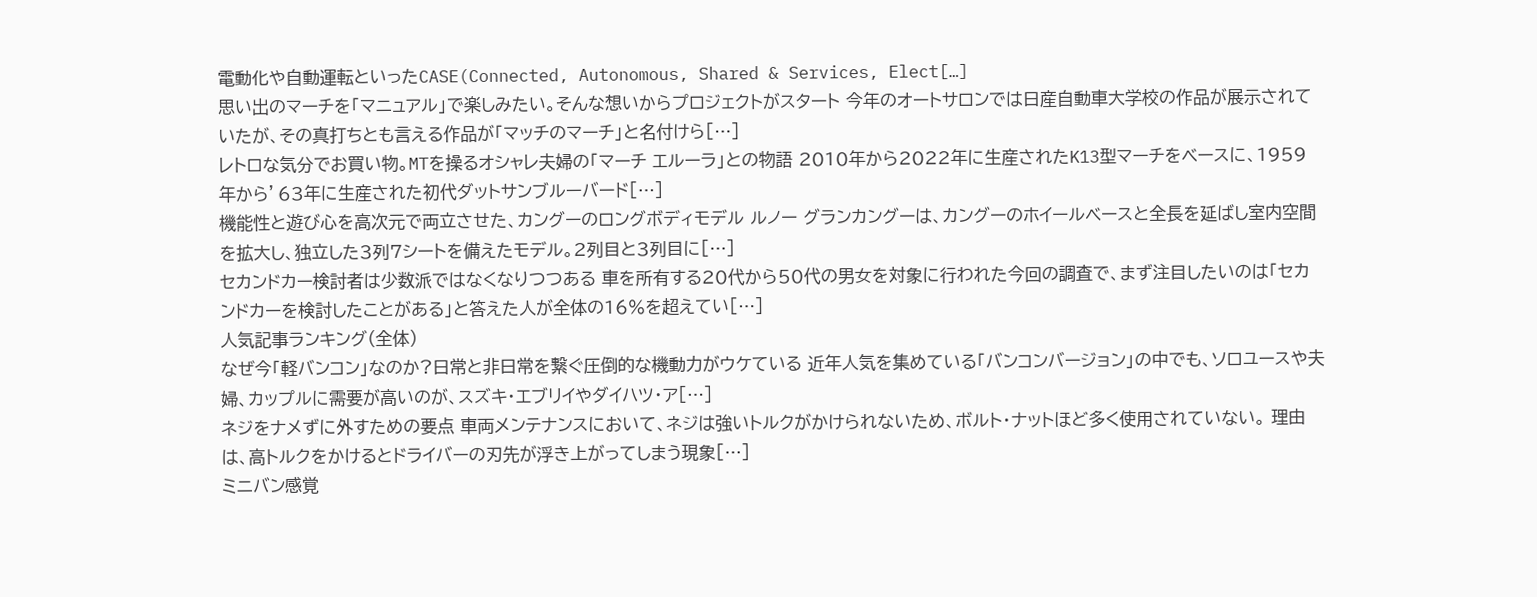電動化や自動運転といったCASE(Connected, Autonomous, Shared & Services, Elect[…]
思い出のマーチを「マニュアル」で楽しみたい。そんな想いからプロジェクトがスタート 今年のオートサロンでは日産自動車大学校の作品が展示されていたが、その真打ちとも言える作品が「マッチのマーチ」と名付けら[…]
レトロな気分でお買い物。MTを操るオシャレ夫婦の「マーチ エルーラ」との物語 2010年から2022年に生産されたK13型マーチをベースに、1959年から’63年に生産された初代ダットサンブルーバード[…]
機能性と遊び心を高次元で両立させた、カングーのロングボディモデル ルノー グランカングーは、カングーのホイールベースと全長を延ばし室内空間を拡大し、独立した3列7シートを備えたモデル。2列目と3列目に[…]
セカンドカー検討者は少数派ではなくなりつつある 車を所有する20代から50代の男女を対象に行われた今回の調査で、まず注目したいのは「セカンドカーを検討したことがある」と答えた人が全体の16%を超えてい[…]
人気記事ランキング(全体)
なぜ今「軽バンコン」なのか?日常と非日常を繋ぐ圧倒的な機動力がウケている 近年人気を集めている「バンコンバージョン」の中でも、ソロユースや夫婦、カップルに需要が高いのが、スズキ・エブリイやダイハツ・ア[…]
ネジをナメずに外すための要点 車両メンテナンスにおいて、ネジは強いトルクがかけられないため、ボルト・ナットほど多く使用されていない。 理由は、高トルクをかけるとドライバーの刃先が浮き上がってしまう現象[…]
ミニバン感覚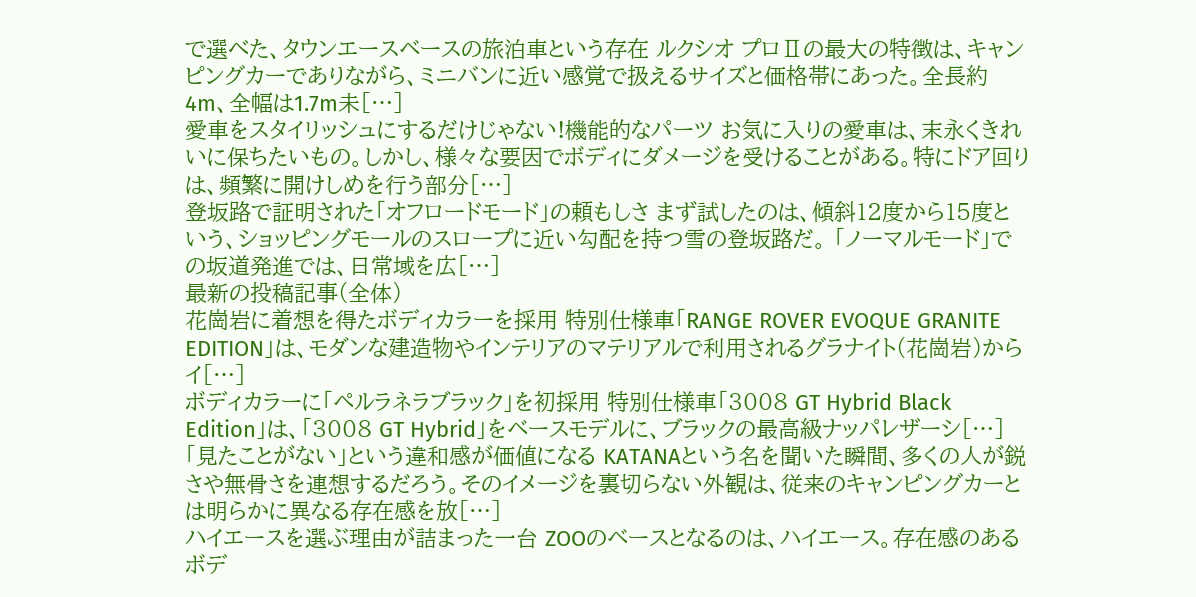で選べた、タウンエースベースの旅泊車という存在 ルクシオ プロⅡの最大の特徴は、キャンピングカーでありながら、ミニバンに近い感覚で扱えるサイズと価格帯にあった。全長約4m、全幅は1.7m未[…]
愛車をスタイリッシュにするだけじゃない!機能的なパーツ お気に入りの愛車は、末永くきれいに保ちたいもの。しかし、様々な要因でボディにダメージを受けることがある。特にドア回りは、頻繁に開けしめを行う部分[…]
登坂路で証明された「オフロードモード」の頼もしさ まず試したのは、傾斜12度から15度という、ショッピングモールのスロープに近い勾配を持つ雪の登坂路だ。 「ノーマルモード」での坂道発進では、日常域を広[…]
最新の投稿記事(全体)
花崗岩に着想を得たボディカラーを採用 特別仕様車「RANGE ROVER EVOQUE GRANITE EDITION」は、モダンな建造物やインテリアのマテリアルで利用されるグラナイト(花崗岩)からイ[…]
ボディカラーに「ペルラネラブラック」を初採用 特別仕様車「3008 GT Hybrid Black Edition」は、「3008 GT Hybrid」をベースモデルに、ブラックの最高級ナッパレザーシ[…]
「見たことがない」という違和感が価値になる KATANAという名を聞いた瞬間、多くの人が鋭さや無骨さを連想するだろう。そのイメージを裏切らない外観は、従来のキャンピングカーとは明らかに異なる存在感を放[…]
ハイエースを選ぶ理由が詰まった一台 ZOOのベースとなるのは、ハイエース。存在感のあるボデ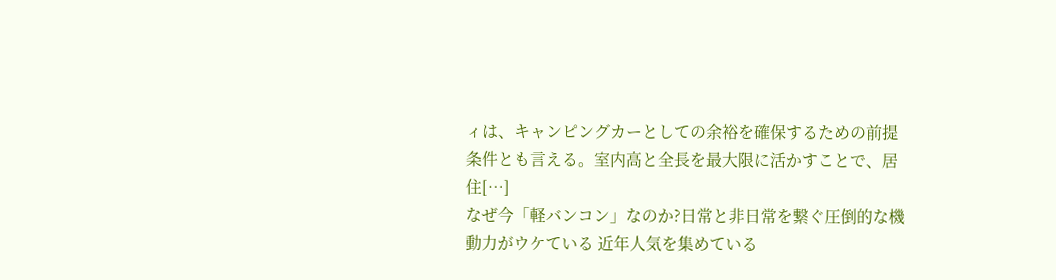ィは、キャンピングカーとしての余裕を確保するための前提条件とも言える。室内高と全長を最大限に活かすことで、居住[…]
なぜ今「軽バンコン」なのか?日常と非日常を繋ぐ圧倒的な機動力がウケている 近年人気を集めている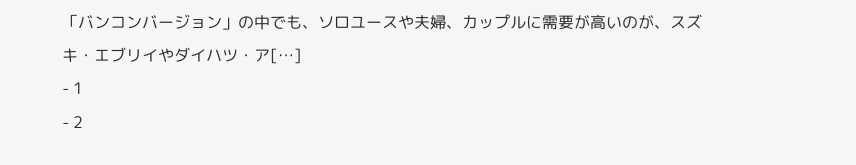「バンコンバージョン」の中でも、ソロユースや夫婦、カップルに需要が高いのが、スズキ・エブリイやダイハツ・ア[…]
- 1
- 2